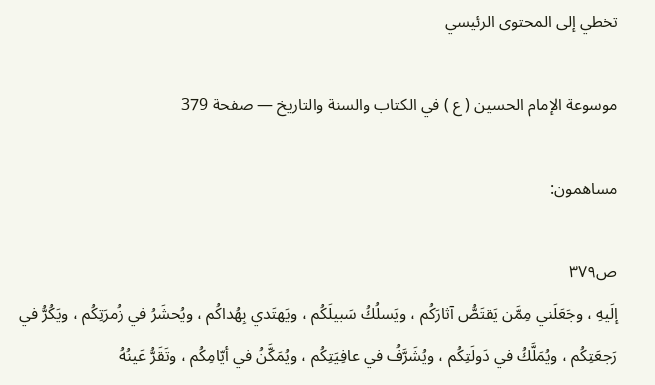تخطي إلى المحتوى الرئيسي

موسوعة الإمام الحسين ( ع ) في الكتاب والسنة والتاريخ — صفحة 379

مساهمون:

ص٣٧٩
إلَيهِ ، وجَعَلَني مِمَّن يَقتَصُّ آثارَكُم ، ويَسلُكُ سَبيلَكُم ، ويَهتَدي بِهُداكُم ، ويُحشَرُ في زُمرَتِكُم ، ويَكُرُّ في رَجعَتِكُم ، ويُمَلَّكُ في دَولَتِكُم ، ويُشَرَّفُ في عافِيَتِكُم ، ويُمَكَّنُ في أيّامِكُم ، وتَقَرُّ عَينُهُ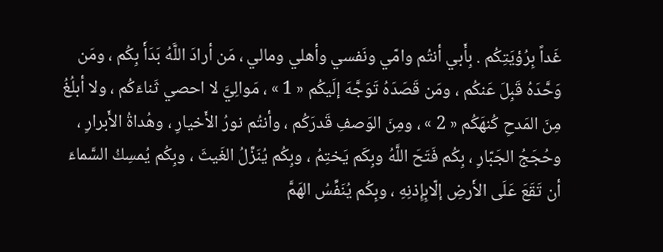غَداً بِرُؤيَتِكُم . بِأَبي أنتُم وامّي ونَفسي وأهلي ومالي ، مَن أرادَ اللَّهُ بَدَأَ بِكُم ، ومَن وَحَّدَهُ قَبِلَ عَنكُم ، ومَن قَصَدَهُ تَوَجَّهَ إلَيكُم « 1 » ، مَوالِيَّ لا احصي ثَناءَكُم ، ولا أبلُغُ مِنَ المَدحِ كُنهَكُم « 2 » ، ومِنَ الوَصفِ قَدرَكُم ، وأنتُم نورُ الأَخيارِ ، وهُداةُ الأَبرارِ ، وحُجَجُ الجَبّارِ ، بِكُم فَتَحَ اللَّهُ وبِكَم يَختِمُ ، وبِكُم يُنَزِّلُ الغَيثَ ، وبِكُم يُمسِكُ السَّماءَ أن تَقَعَ عَلَى الأَرضِ إلّابِإِذنِهِ ، وبِكُم يُنَفِّسُ الهَمَّ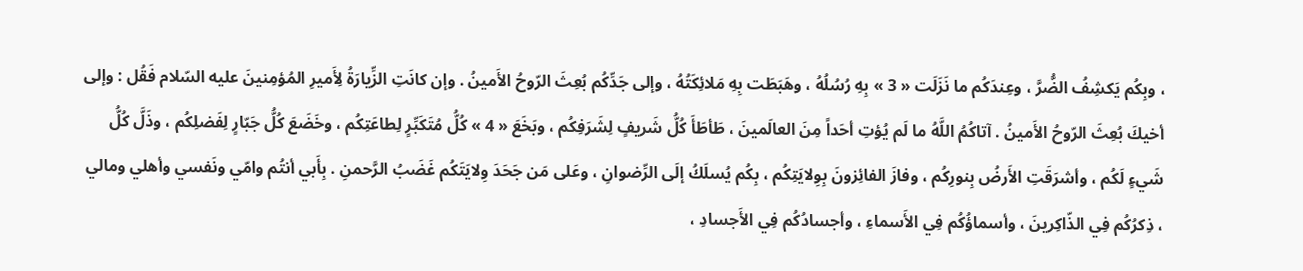، وبِكُم يَكشِفُ الضُّرَّ ، وعِندَكُم ما نَزَلَت « 3 » بِهِ رُسُلُهُ ، وهَبَطَت بِهِ مَلائِكَتُهُ ، وإلى جَدِّكُم بُعِثَ الرّوحُ الأَمينُ . وإن كانَتِ الزِّيارَةُ لِأَميرِ المُؤمِنينَ عليه السّلام فَقُل : وإلى أخيكَ بُعِثَ الرّوحُ الأَمينُ . آتاكُمُ اللَّهُ ما لَم يُؤتِ أحَداً مِنَ العالَمينَ ، طَأطَأَ كُلُّ شَريفٍ لِشَرَفِكُم ، وبَخَعَ « 4 » كُلُّ مُتَكَبِّرٍ لِطاعَتِكُم ، وخَضَعَ كُلُّ جَبّارٍ لِفَضلِكُم ، وذَلَّ كُلُّ شَيءٍ لَكُم ، وأشرَقَتِ الأَرضُ بِنورِكُم ، وفازَ الفائِزونَ بِوِلايَتِكُم ، بِكُم يُسلَكُ إلَى الرِّضوانِ ، وعَلى مَن جَحَدَ وِلايَتَكُم غَضَبُ الرَّحمنِ . بِأَبي أنتُم وامّي ونَفسي وأهلي ومالي ، ذِكرُكُم فِي الذّاكِرينَ ، وأسماؤُكُم فِي الأَسماءِ ، وأجسادُكُم فِي الأَجسادِ ،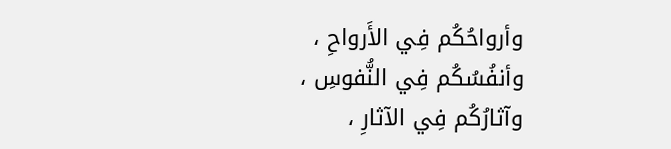وأرواحُكُم فِي الأَرواحِ ، وأنفُسُكُم فِي النُّفوسِ ، وآثارُكُم فِي الآثارِ ،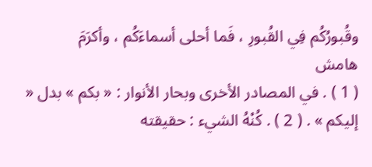وقُبورُكُم فِي القُبورِ ، فَما أحلى أسماءَكُم ، وأكرَمَ
هامش
( 1 ) . في المصادر الأخرى وبحار الأنوار : « بكم » بدل « إليكم » . ( 2 ) . كُنْهُ الشيء : حقيقته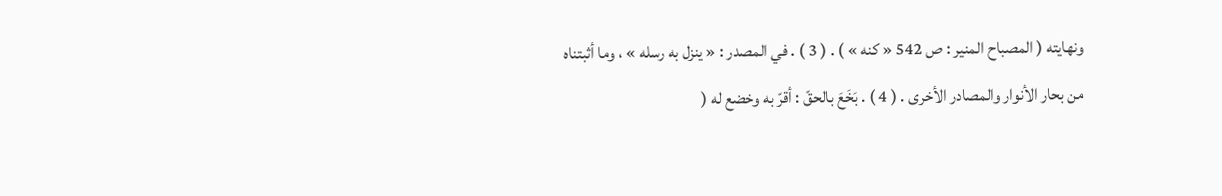ونهايته ( المصباح المنير : ص 542 « كنه » ) . ( 3 ) . في المصدر : « ينزل به رسله » ، وما أثبتناه من بحار الأنوار والمصادر الأخرى . ( 4 ) . بَخَعَ بالحقّ : أقرّ به وخضع له (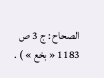الصحاح : ج 3 ص 1183 « بخع » ) .